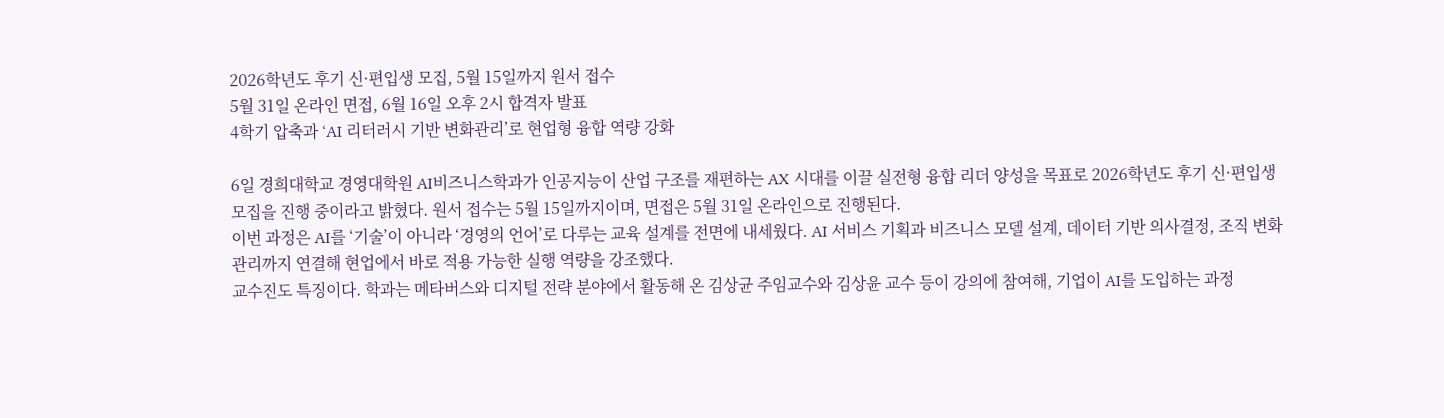2026학년도 후기 신·편입생 모집, 5월 15일까지 원서 접수
5월 31일 온라인 면접, 6월 16일 오후 2시 합격자 발표
4학기 압축과 ‘AI 리터러시 기반 변화관리’로 현업형 융합 역량 강화

6일 경희대학교 경영대학원 AI비즈니스학과가 인공지능이 산업 구조를 재편하는 AX 시대를 이끌 실전형 융합 리더 양성을 목표로 2026학년도 후기 신·편입생 모집을 진행 중이라고 밝혔다. 원서 접수는 5월 15일까지이며, 면접은 5월 31일 온라인으로 진행된다.
이번 과정은 AI를 ‘기술’이 아니라 ‘경영의 언어’로 다루는 교육 설계를 전면에 내세웠다. AI 서비스 기획과 비즈니스 모델 설계, 데이터 기반 의사결정, 조직 변화관리까지 연결해 현업에서 바로 적용 가능한 실행 역량을 강조했다.
교수진도 특징이다. 학과는 메타버스와 디지털 전략 분야에서 활동해 온 김상균 주임교수와 김상윤 교수 등이 강의에 참여해, 기업이 AI를 도입하는 과정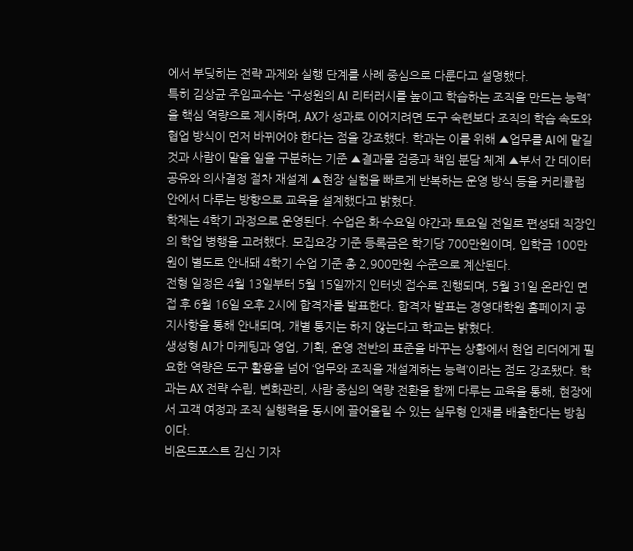에서 부딪히는 전략 과제와 실행 단계를 사례 중심으로 다룬다고 설명했다.
특히 김상균 주임교수는 “구성원의 AI 리터러시를 높이고 학습하는 조직을 만드는 능력”을 핵심 역량으로 제시하며, AX가 성과로 이어지려면 도구 숙련보다 조직의 학습 속도와 협업 방식이 먼저 바뀌어야 한다는 점을 강조했다. 학과는 이를 위해 ▲업무를 AI에 맡길 것과 사람이 맡을 일을 구분하는 기준 ▲결과물 검증과 책임 분담 체계 ▲부서 간 데이터 공유와 의사결정 절차 재설계 ▲현장 실험을 빠르게 반복하는 운영 방식 등을 커리큘럼 안에서 다루는 방향으로 교육을 설계했다고 밝혔다.
학제는 4학기 과정으로 운영된다. 수업은 화·수요일 야간과 토요일 전일로 편성돼 직장인의 학업 병행을 고려했다. 모집요강 기준 등록금은 학기당 700만원이며, 입학금 100만원이 별도로 안내돼 4학기 수업 기준 총 2,900만원 수준으로 계산된다.
전형 일정은 4월 13일부터 5월 15일까지 인터넷 접수로 진행되며, 5월 31일 온라인 면접 후 6월 16일 오후 2시에 합격자를 발표한다. 합격자 발표는 경영대학원 홈페이지 공지사항을 통해 안내되며, 개별 통지는 하지 않는다고 학교는 밝혔다.
생성형 AI가 마케팅과 영업, 기획, 운영 전반의 표준을 바꾸는 상황에서 현업 리더에게 필요한 역량은 도구 활용을 넘어 ‘업무와 조직을 재설계하는 능력’이라는 점도 강조됐다. 학과는 AX 전략 수립, 변화관리, 사람 중심의 역량 전환을 함께 다루는 교육을 통해, 현장에서 고객 여정과 조직 실행력을 동시에 끌어올릴 수 있는 실무형 인재를 배출한다는 방침이다.
비욘드포스트 김신 기자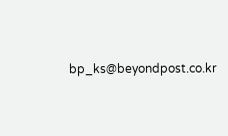bp_ks@beyondpost.co.kr